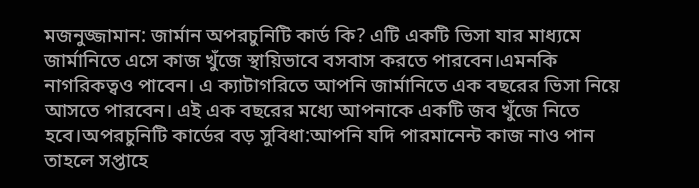মজনুজ্জামান: জার্মান অপরচুনিটি কার্ড কি? এটি একটি ভিসা যার মাধ্যমে জার্মানিতে এসে কাজ খুঁজে স্থায়িভাবে বসবাস করতে পারবেন।এমনকি নাগরিকত্বও পাবেন। এ ক্যাটাগরিতে আপনি জার্মানিতে এক বছরের ভিসা নিয়ে আসতে পারবেন। এই এক বছরের মধ্যে আপনাকে একটি জব খুঁজে নিতে হবে।অপরচুনিটি কার্ডের বড় সুবিধা:আপনি যদি পারমানেন্ট কাজ নাও পান তাহলে সপ্তাহে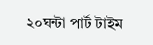২০ঘন্টা পার্ট টাইম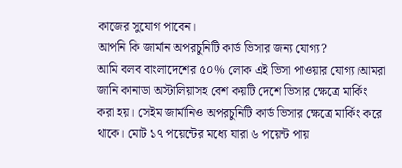কাজের সুযোগ পাবেন।
আপনি কি জার্মান অপরচুনিটি কার্ড ভিসার জন্য যোগ্য?
আমি বলব বাংলাদেশের ৫০% লোক এই ভিসা পাওয়ার যোগ্য।আমরা জানি কানাডা অস্টালিয়াসহ বেশ কয়টি দেশে ভিসার ক্ষেত্রে মার্কিং করা হয়। সেইম জার্মানিও অপরচুনিটি কার্ড ভিসার ক্ষেত্রে মার্কিং করে থাকে। মোট ১৭ পয়েন্টের মধ্যে যারা ৬ পয়েন্ট পায়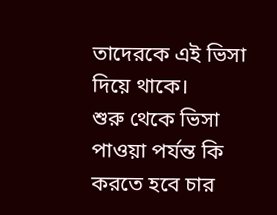তাদেরকে এই ভিসা দিয়ে থাকে।
শুরু থেকে ভিসা পাওয়া পর্যন্ত কি করতে হবে চার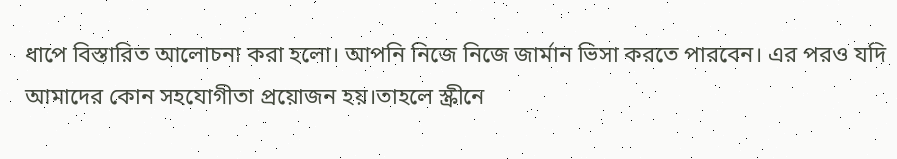ধাপে বিস্তারিত আলোচনা করা হলো। আপনি নিজে নিজে জার্মান ভিসা করতে পারবেন। এর পরও যদি আমাদের কোন সহযোগীতা প্রয়োজন হয়।তাহলে স্ক্রীনে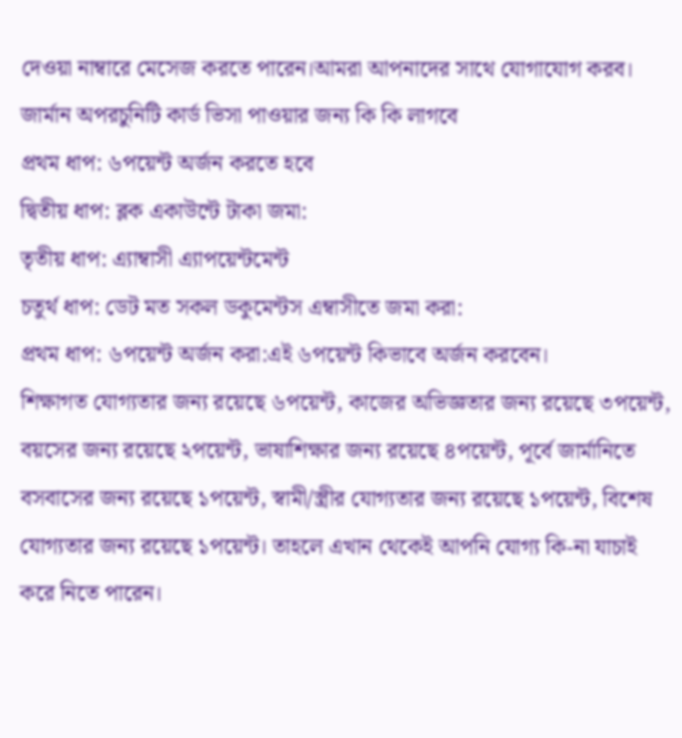দেওয়া নাম্বারে মেসেজ করতে পারেন।আমরা আপনাদের সাথে যোগাযোগ করব।
জার্মান অপরচুনিটি কার্ড ভিসা পাওয়ার জন্য কি কি লাগবে
প্রথম ধাপ: ৬পয়েন্ট অর্জন করতে হবে
দ্বিতীয় ধাপ: ব্লক একাউন্টে টাকা জমা:
তৃতীয় ধাপ: এ্যাম্বাসী এ্যাপয়েন্টমেন্ট
চতুর্থ ধাপ: ডেট মত সকল ডকুমেন্টস এম্বাসীতে জমা করা:
প্রথম ধাপ: ৬পয়েন্ট অর্জন করা:এই ৬পয়েন্ট কিভাবে অর্জন করবেন।
শিক্ষাগত যোগ্যতার জন্য রয়েছে ৬পয়েন্ট, কাজের অভিজ্ঞতার জন্য রয়েছে ৩পয়েন্ট, বয়সের জন্য রয়েছে ২পয়েন্ট, ভাষাশিক্ষার জন্য রয়েছে ৪পয়েন্ট, পূর্বে জার্মানিতে বসবাসের জন্য রয়েছে ১পয়েন্ট, স্বামী/স্ত্রীর যোগ্যতার জন্য রয়েছে ১পয়েন্ট, বিশেষ যোগ্যতার জন্য রয়েছে ১পয়েন্ট। তাহলে এখান থেকেই আপনি যোগ্য কি-না যাচাই করে নিতে পারেন।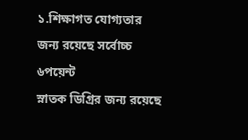১.শিক্ষাগত যোগ্যতার জন্য রয়েছে সর্বোচ্চ ৬পয়েন্ট
স্নাতক ডিগ্রির জন্য রয়েছে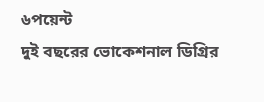৬পয়েন্ট
দুই বছরের ভোকেশনাল ডিগ্রির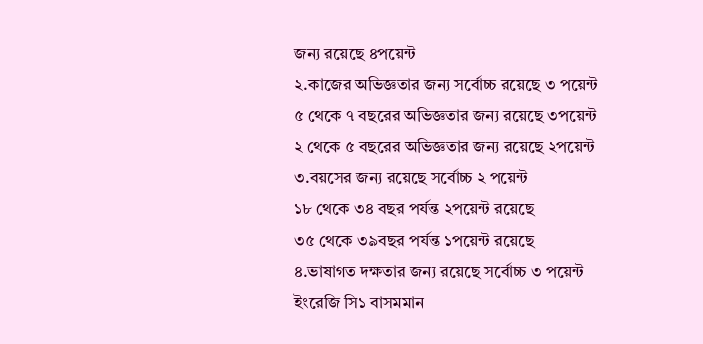জন্য রয়েছে ৪পয়েন্ট
২.কাজের অভিজ্ঞতার জন্য সর্বোচ্চ রয়েছে ৩ পয়েন্ট
৫ থেকে ৭ বছরের অভিজ্ঞতার জন্য রয়েছে ৩পয়েন্ট
২ থেকে ৫ বছরের অভিজ্ঞতার জন্য রয়েছে ২পয়েন্ট
৩.বয়সের জন্য রয়েছে সর্বোচ্চ ২ পয়েন্ট
১৮ থেকে ৩৪ বছর পর্যন্ত ২পয়েন্ট রয়েছে
৩৫ থেকে ৩৯বছর পর্যন্ত ১পয়েন্ট রয়েছে
৪.ভাষাগত দক্ষতার জন্য রয়েছে সর্বোচ্চ ৩ পয়েন্ট
ইংরেজি সি১ বাসমমান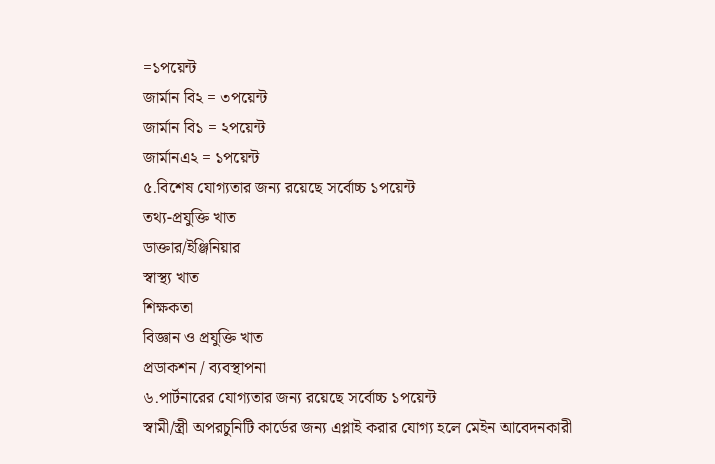=১পয়েন্ট
জার্মান বি২ = ৩পয়েন্ট
জার্মান বি১ = ২পয়েন্ট
জার্মানএ২ = ১পয়েন্ট
৫.বিশেষ যোগ্যতার জন্য রয়েছে সর্বোচ্চ ১পয়েন্ট
তথ্য-প্রযুক্তি খাত
ডাক্তার/ইঞ্জিনিয়ার
স্বাস্থ্য খাত
শিক্ষকতা
বিজ্ঞান ও প্রযুক্তি খাত
প্রডাকশন / ব্যবস্থাপনা
৬.পার্টনারের যোগ্যতার জন্য রয়েছে সর্বোচ্চ ১পয়েন্ট
স্বামী/স্ত্রী অপরচুনিটি কার্ডের জন্য এপ্লাই করার যোগ্য হলে মেইন আবেদনকারী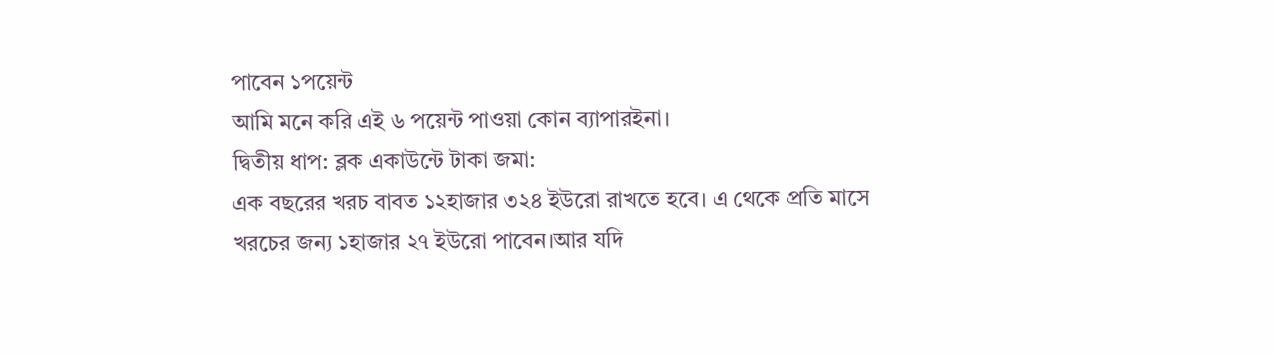পাবেন ১পয়েন্ট
আমি মনে করি এই ৬ পয়েন্ট পাওয়া কোন ব্যাপারইনা।
দ্বিতীয় ধাপ: ব্লক একাউন্টে টাকা জমা:
এক বছরের খরচ বাবত ১২হাজার ৩২৪ ইউরো রাখতে হবে। এ থেকে প্রতি মাসে খরচের জন্য ১হাজার ২৭ ইউরো পাবেন।আর যদি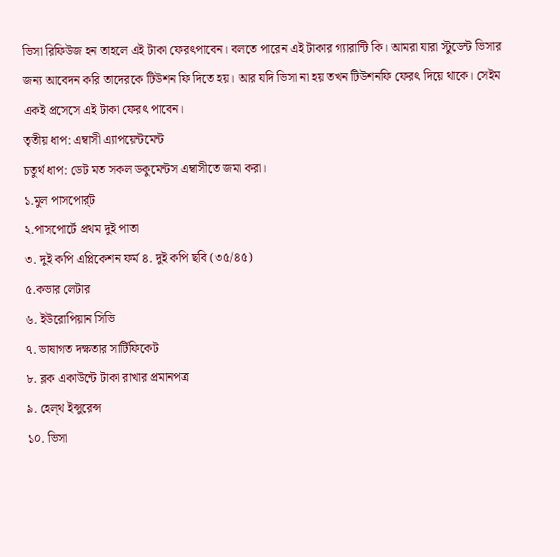ভিসা রিফিউজ হন তাহলে এই টাকা ফেরৎপাবেন। বলতে পারেন এই টাকার গ্যারান্টি কি। আমরা যারা স্টুডেন্ট ভিসার জন্য আবেদন করি তাদেরকে টিউশন ফি দিতে হয়। আর যদি ভিসা না হয় তখন টিউশনফি ফেরৎ দিয়ে থাকে। সেইম একই প্রসেসে এই টাকা ফেরৎ পাবেন।
তৃতীয় ধাপ: এম্বাসী এ্যাপয়েন্টমেন্ট
চতুর্থ ধাপ: ডেট মত সকল ডকুমেন্টস এম্বাসীতে জমা করা।
১.মুল পাসপোর্র্ট
২.পাসপোর্টে প্রথম দুই পাতা
৩. দুই কপি এপ্লিকেশন ফর্ম ৪. দুই কপি ছবি (৩৫/৪৫)
৫.কভার লেটার
৬. ইউরোপিয়ান সিভি
৭. ভাষাগত দক্ষতার সার্টিফিকেট
৮. ব্লক একাউন্টে টাকা রাখার প্রমানপত্র
৯. হেল্থ ইন্সুরেন্স
১০. ভিসা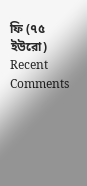ফি (৭৫ ইউরো)
Recent Comments